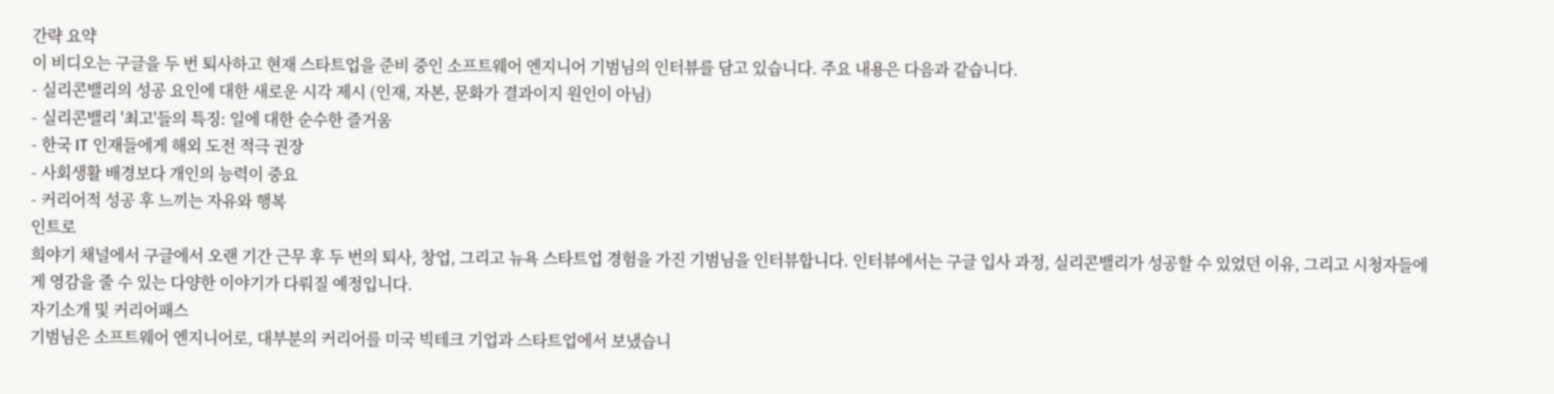간략 요약
이 비디오는 구글을 두 번 퇴사하고 현재 스타트업을 준비 중인 소프트웨어 엔지니어 기범님의 인터뷰를 담고 있습니다. 주요 내용은 다음과 같습니다.
- 실리콘밸리의 성공 요인에 대한 새로운 시각 제시 (인재, 자본, 문화가 결과이지 원인이 아님)
- 실리콘밸리 '최고'들의 특징: 일에 대한 순수한 즐거움
- 한국 IT 인재들에게 해외 도전 적극 권장
- 사회생활 배경보다 개인의 능력이 중요
- 커리어적 성공 후 느끼는 자유와 행복
인트로
희야기 채널에서 구글에서 오랜 기간 근무 후 두 번의 퇴사, 창업, 그리고 뉴욕 스타트업 경험을 가진 기범님을 인터뷰합니다. 인터뷰에서는 구글 입사 과정, 실리콘밸리가 성공할 수 있었던 이유, 그리고 시청자들에게 영감을 줄 수 있는 다양한 이야기가 다뤄질 예정입니다.
자기소개 및 커리어패스
기범님은 소프트웨어 엔지니어로, 대부분의 커리어를 미국 빅테크 기업과 스타트업에서 보냈습니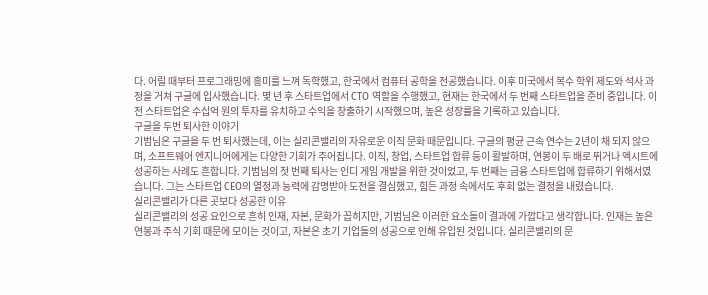다. 어릴 때부터 프로그래밍에 흥미를 느껴 독학했고, 한국에서 컴퓨터 공학을 전공했습니다. 이후 미국에서 복수 학위 제도와 석사 과정을 거쳐 구글에 입사했습니다. 몇 년 후 스타트업에서 CTO 역할을 수행했고, 현재는 한국에서 두 번째 스타트업을 준비 중입니다. 이전 스타트업은 수십억 원의 투자를 유치하고 수익을 창출하기 시작했으며, 높은 성장률을 기록하고 있습니다.
구글을 두번 퇴사한 이야기
기범님은 구글을 두 번 퇴사했는데, 이는 실리콘밸리의 자유로운 이직 문화 때문입니다. 구글의 평균 근속 연수는 2년이 채 되지 않으며, 소프트웨어 엔지니어에게는 다양한 기회가 주어집니다. 이직, 창업, 스타트업 합류 등이 활발하며, 연봉이 두 배로 뛰거나 엑시트에 성공하는 사례도 흔합니다. 기범님의 첫 번째 퇴사는 인디 게임 개발을 위한 것이었고, 두 번째는 금융 스타트업에 합류하기 위해서였습니다. 그는 스타트업 CEO의 열정과 능력에 감명받아 도전을 결심했고, 힘든 과정 속에서도 후회 없는 결정을 내렸습니다.
실리콘밸리가 다른 곳보다 성공한 이유
실리콘밸리의 성공 요인으로 흔히 인재, 자본, 문화가 꼽히지만, 기범님은 이러한 요소들이 결과에 가깝다고 생각합니다. 인재는 높은 연봉과 주식 기회 때문에 모이는 것이고, 자본은 초기 기업들의 성공으로 인해 유입된 것입니다. 실리콘밸리의 문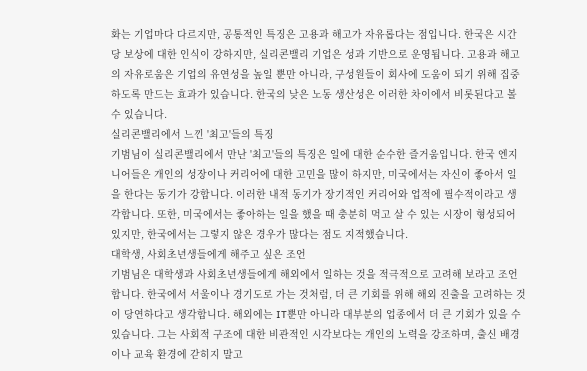화는 기업마다 다르지만, 공통적인 특징은 고용과 해고가 자유롭다는 점입니다. 한국은 시간당 보상에 대한 인식이 강하지만, 실리콘밸리 기업은 성과 기반으로 운영됩니다. 고용과 해고의 자유로움은 기업의 유연성을 높일 뿐만 아니라, 구성원들이 회사에 도움이 되기 위해 집중하도록 만드는 효과가 있습니다. 한국의 낮은 노동 생산성은 이러한 차이에서 비롯된다고 볼 수 있습니다.
실리콘밸리에서 느낀 '최고'들의 특징
기범님이 실리콘밸리에서 만난 '최고'들의 특징은 일에 대한 순수한 즐거움입니다. 한국 엔지니어들은 개인의 성장이나 커리어에 대한 고민을 많이 하지만, 미국에서는 자신이 좋아서 일을 한다는 동기가 강합니다. 이러한 내적 동기가 장기적인 커리어와 업적에 필수적이라고 생각합니다. 또한, 미국에서는 좋아하는 일을 했을 때 충분히 먹고 살 수 있는 시장이 형성되어 있지만, 한국에서는 그렇지 않은 경우가 많다는 점도 지적했습니다.
대학생, 사회초년생들에게 해주고 싶은 조언
기범님은 대학생과 사회초년생들에게 해외에서 일하는 것을 적극적으로 고려해 보라고 조언합니다. 한국에서 서울이나 경기도로 가는 것처럼, 더 큰 기회를 위해 해외 진출을 고려하는 것이 당연하다고 생각합니다. 해외에는 IT뿐만 아니라 대부분의 업종에서 더 큰 기회가 있을 수 있습니다. 그는 사회적 구조에 대한 비관적인 시각보다는 개인의 노력을 강조하며, 출신 배경이나 교육 환경에 갇히지 말고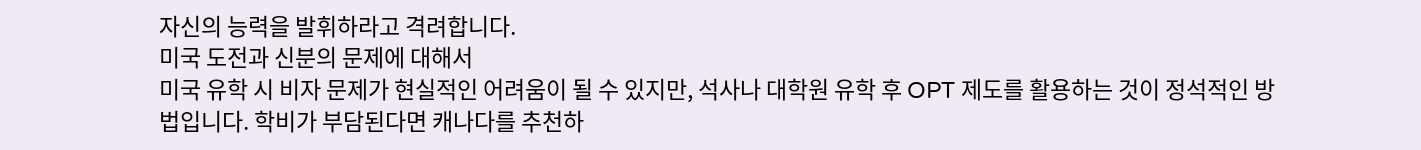자신의 능력을 발휘하라고 격려합니다.
미국 도전과 신분의 문제에 대해서
미국 유학 시 비자 문제가 현실적인 어려움이 될 수 있지만, 석사나 대학원 유학 후 OPT 제도를 활용하는 것이 정석적인 방법입니다. 학비가 부담된다면 캐나다를 추천하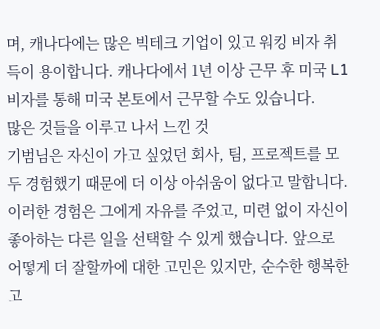며, 캐나다에는 많은 빅테크 기업이 있고 워킹 비자 취득이 용이합니다. 캐나다에서 1년 이상 근무 후 미국 L1 비자를 통해 미국 본토에서 근무할 수도 있습니다.
많은 것들을 이루고 나서 느낀 것
기범님은 자신이 가고 싶었던 회사, 팀, 프로젝트를 모두 경험했기 때문에 더 이상 아쉬움이 없다고 말합니다. 이러한 경험은 그에게 자유를 주었고, 미련 없이 자신이 좋아하는 다른 일을 선택할 수 있게 했습니다. 앞으로 어떻게 더 잘할까에 대한 고민은 있지만, 순수한 행복한 고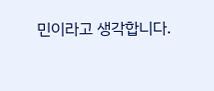민이라고 생각합니다.